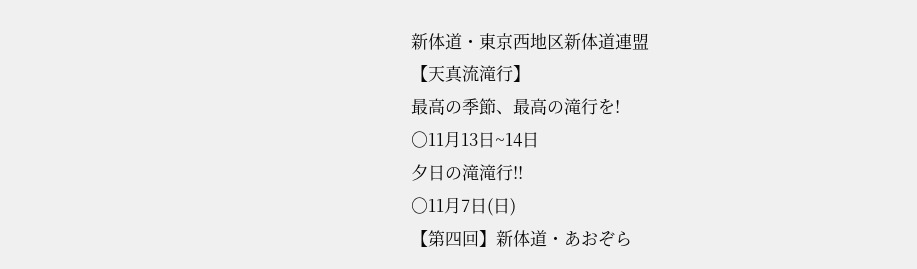新体道・東京西地区新体道連盟
【天真流滝行】
最高の季節、最高の滝行を!
○11月13日~14日
夕日の滝滝行!!
○11月7日(日)
【第四回】新体道・あおぞら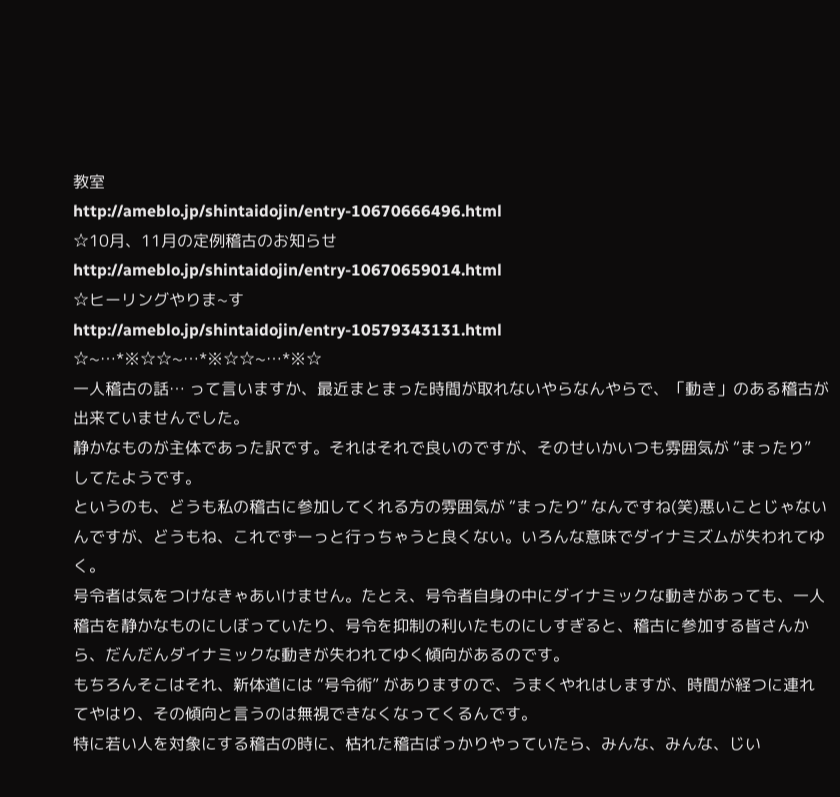教室
http://ameblo.jp/shintaidojin/entry-10670666496.html
☆10月、11月の定例稽古のお知らせ
http://ameblo.jp/shintaidojin/entry-10670659014.html
☆ヒーリングやりま~す
http://ameblo.jp/shintaidojin/entry-10579343131.html
☆~…*※☆☆~…*※☆☆~…*※☆
一人稽古の話… って言いますか、最近まとまった時間が取れないやらなんやらで、「動き」のある稽古が出来ていませんでした。
静かなものが主体であった訳です。それはそれで良いのですが、そのせいかいつも雰囲気が “まったり” してたようです。
というのも、どうも私の稽古に参加してくれる方の雰囲気が “まったり” なんですね(笑)悪いことじゃないんですが、どうもね、これでずーっと行っちゃうと良くない。いろんな意味でダイナミズムが失われてゆく。
号令者は気をつけなきゃあいけません。たとえ、号令者自身の中にダイナミックな動きがあっても、一人稽古を静かなものにしぼっていたり、号令を抑制の利いたものにしすぎると、稽古に参加する皆さんから、だんだんダイナミックな動きが失われてゆく傾向があるのです。
もちろんそこはそれ、新体道には “号令術” がありますので、うまくやれはしますが、時間が経つに連れてやはり、その傾向と言うのは無視できなくなってくるんです。
特に若い人を対象にする稽古の時に、枯れた稽古ばっかりやっていたら、みんな、みんな、じい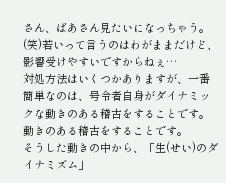さん、ばあさん見たいになっちゃう。(笑)若いって言うのはわがままだけど、影響受けやすいですからねぇ…
対処方法はいくつかありますが、一番簡単なのは、号令者自身がダイナミックな動きのある稽古をすることです。動きのある稽古をすることです。
そうした動きの中から、「生(せい)のダイナミズム」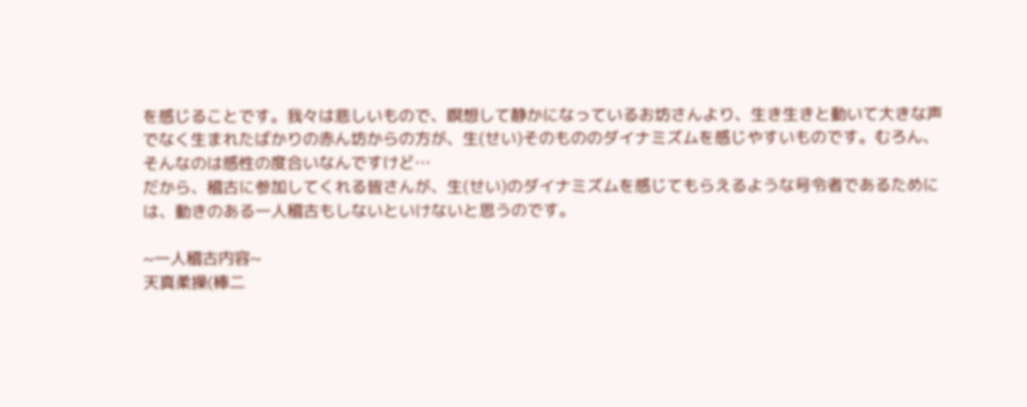を感じることです。我々は悲しいもので、瞑想して静かになっているお坊さんより、生き生きと動いて大きな声でなく生まれたばかりの赤ん坊からの方が、生(せい)そのもののダイナミズムを感じやすいものです。むろん、そんなのは感性の度合いなんですけど…
だから、稽古に参加してくれる皆さんが、生(せい)のダイナミズムを感じてもらえるような号令者であるためには、動きのある一人稽古もしないといけないと思うのです。

~一人稽古内容~
天真柔操(棒二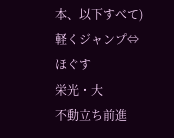本、以下すべて)
軽くジャンプ⇔ほぐす
栄光・大
不動立ち前進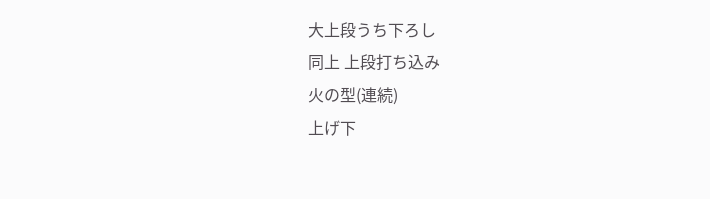大上段うち下ろし
同上 上段打ち込み
火の型(連続)
上げ下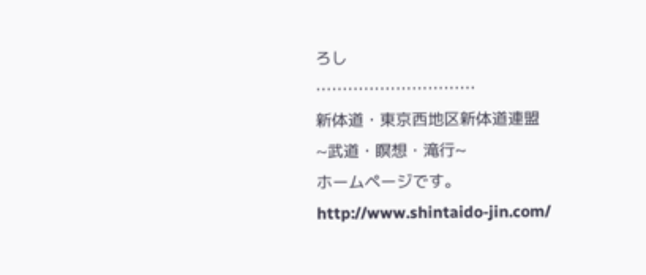ろし
…………………………
新体道・東京西地区新体道連盟
~武道・瞑想・滝行~
ホームページです。
http://www.shintaido-jin.com/